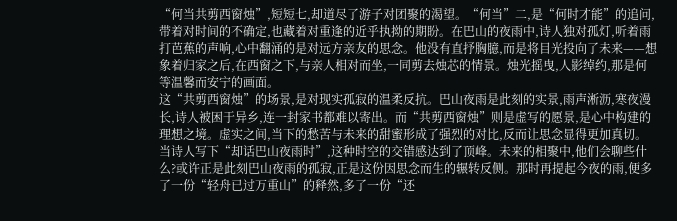“何当共剪西窗烛”,短短七,却道尽了游子对团聚的渴望。“何当”二,是“何时才能”的追问,带着对时间的不确定,也藏着对重逢的近乎执拗的期盼。在巴山的夜雨中,诗人独对孤灯,听着雨打芭蕉的声响,心中翻涌的是对远方亲友的思念。他没有直抒胸臆,而是将目光投向了未来——想象着归家之后,在西窗之下,与亲人相对而坐,一同剪去烛芯的情景。烛光摇曳,人影绰约,那是何等温馨而安宁的画面。
这“共剪西窗烛”的场景,是对现实孤寂的温柔反抗。巴山夜雨是此刻的实景,雨声淅沥,寒夜漫长,诗人被困于异乡,连一封家书都难以寄出。而“共剪西窗烛”则是虚写的愿景,是心中构建的理想之境。虚实之间,当下的愁苦与未来的甜蜜形成了强烈的对比,反而让思念显得更加真切。
当诗人写下“却话巴山夜雨时”,这种时空的交错感达到了顶峰。未来的相聚中,他们会聊些什么?或许正是此刻巴山夜雨的孤寂,正是这份因思念而生的辗转反侧。那时再提起今夜的雨,便多了一份“轻舟已过万重山”的释然,多了一份“还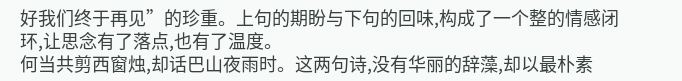好我们终于再见”的珍重。上句的期盼与下句的回味,构成了一个整的情感闭环,让思念有了落点,也有了温度。
何当共剪西窗烛,却话巴山夜雨时。这两句诗,没有华丽的辞藻,却以最朴素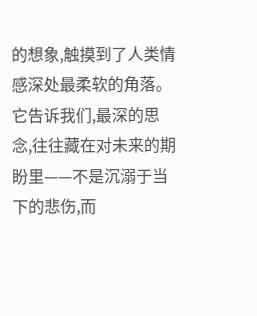的想象,触摸到了人类情感深处最柔软的角落。它告诉我们,最深的思念,往往藏在对未来的期盼里——不是沉溺于当下的悲伤,而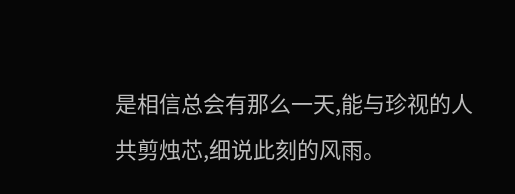是相信总会有那么一天,能与珍视的人共剪烛芯,细说此刻的风雨。